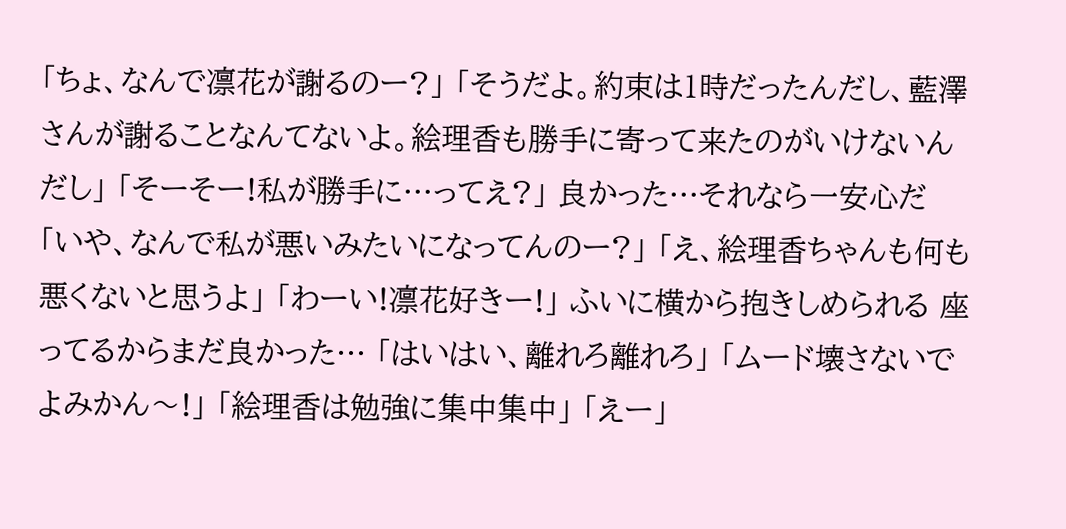「ちょ、なんで凛花が謝るのー?」 「そうだよ。約束は1時だったんだし、藍澤さんが謝ることなんてないよ。絵理香も勝手に寄って来たのがいけないんだし」 「そーそー!私が勝手に…ってえ?」 良かった…それなら一安心だ 「いや、なんで私が悪いみたいになってんのー?」 「え、絵理香ちゃんも何も悪くないと思うよ」 「わーい!凛花好きー!」 ふいに横から抱きしめられる 座ってるからまだ良かった… 「はいはい、離れろ離れろ」 「ムード壊さないでよみかん〜!」 「絵理香は勉強に集中集中」 「えー」